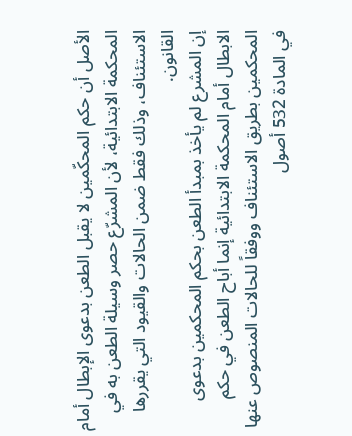الأصل أن حكم المحكّمين لا يقبل الطعن بدعوى الإبطال أمام المحكمة الابتدائية، لأن المشرّع حصر وسيلة الطعن به في الاستئناف، وذلك فقط ضمن الحالات والقيود التي يقررها القانون.
إن المشرع لم يأخذ بمبدأ الطعن بحكم المحكمين بدعوى الابطال أمام المحكمة الابتدائية إنما أباح الطعن في حكم المحكمين بطريق الاستئناف ووفقاً للحالات المنصوص عنها في المادة 532 أصول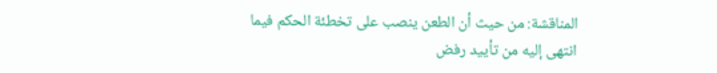المناقشة: من حيث أن الطعن ينصب على تخطئة الحكم فيما انتهى إليه من تأييد رفض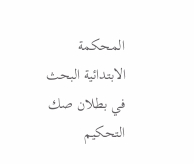المحكمة الابتدائية البحث في بطلان صك التحكيم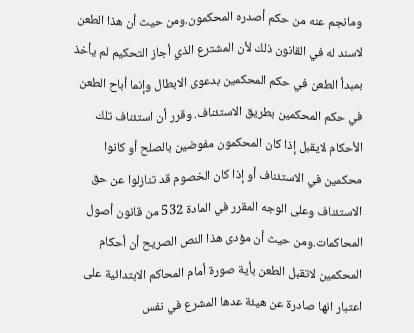ومانجم عنه من حكم أصدره المحكمون.ومن حيث أن هذا الطعن لاسند له في القانون ذلك لأن المشترع الذي أجاز التحكيم لم يأخذ بمبدأ الطعن في حكم المحكمين بدعوى الابطال وإنما أباح الطعن في حكم المحكمين بطريق الاستئناف. وقرر أن استئناف تلك الأحكام لايقبل إذا كان المحكمون مفوضين بالصلح أو كانوا محكمين في الاستئناف أو إذا كان الخصوم قد تنازلوا عن حق الاستئناف وعلى الوجه المقرر في المادة 532 من قانون أصول المحاكمات.ومن حيث أن مؤدى هذا النص الصريح أن أحكام المحكمين لاتقبل الطعن بأية صورة أمام المحاكم الابتدائية على اعتبار انها صادرة عن هيئة عدها المشرع في نفس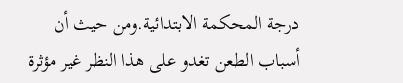درجة المحكمة الابتدائية.ومن حيث أن أسباب الطعن تغدو على هذا النظر غير مؤثرة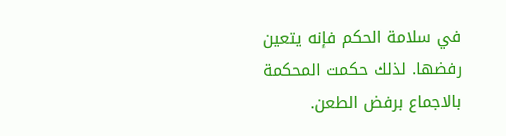في سلامة الحكم فإنه يتعين رفضها. لذلك حكمت المحكمة بالاجماع برفض الطعن.